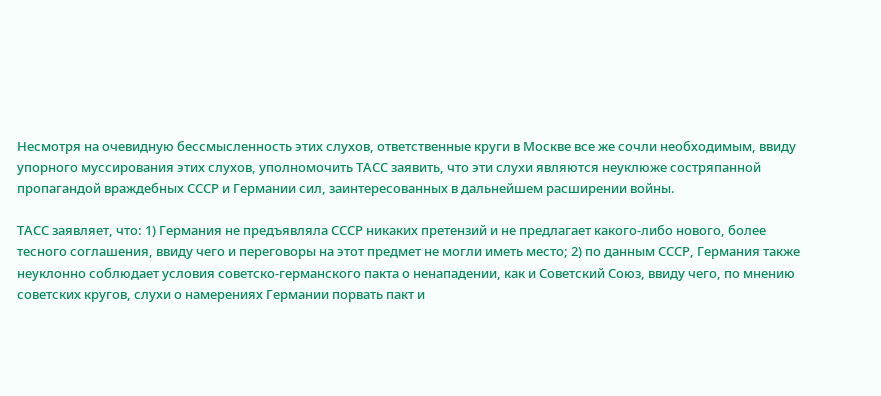Несмотря на очевидную бессмысленность этих слухов, ответственные круги в Москве все же сочли необходимым, ввиду упорного муссирования этих слухов, уполномочить ТАСС заявить, что эти слухи являются неуклюже состряпанной пропагандой враждебных СССР и Германии сил, заинтересованных в дальнейшем расширении войны.

ТАСС заявляет, что: 1) Германия не предъявляла СССР никаких претензий и не предлагает какого-либо нового, более тесного соглашения, ввиду чего и переговоры на этот предмет не могли иметь место; 2) по данным СССР, Германия также неуклонно соблюдает условия советско-германского пакта о ненападении, как и Советский Союз, ввиду чего, по мнению советских кругов, слухи о намерениях Германии порвать пакт и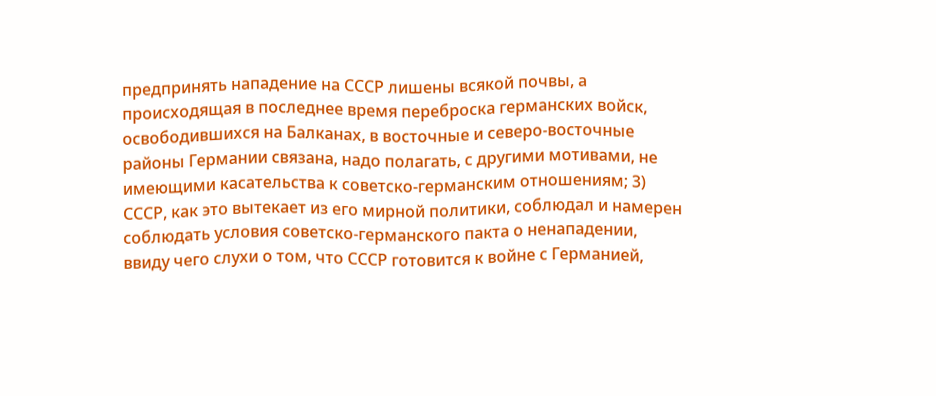предпринять нападение на СССР лишены всякой почвы, а происходящая в последнее время переброска германских войск, освободившихся на Балканах, в восточные и северо-восточные районы Германии связана, надо полагать, с другими мотивами, не имеющими касательства к советско-германским отношениям; 3) СССР, как это вытекает из его мирной политики, соблюдал и намерен соблюдать условия советско-германского пакта о ненападении, ввиду чего слухи о том, что СССР готовится к войне с Германией,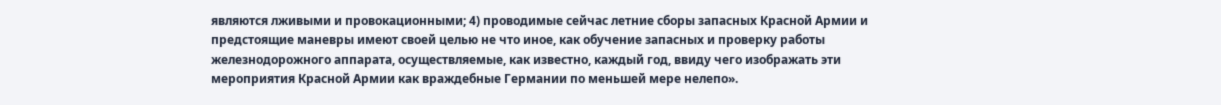являются лживыми и провокационными; 4) проводимые сейчас летние сборы запасных Красной Армии и предстоящие маневры имеют своей целью не что иное, как обучение запасных и проверку работы железнодорожного аппарата, осуществляемые, как известно, каждый год, ввиду чего изображать эти мероприятия Красной Армии как враждебные Германии по меньшей мере нелепо».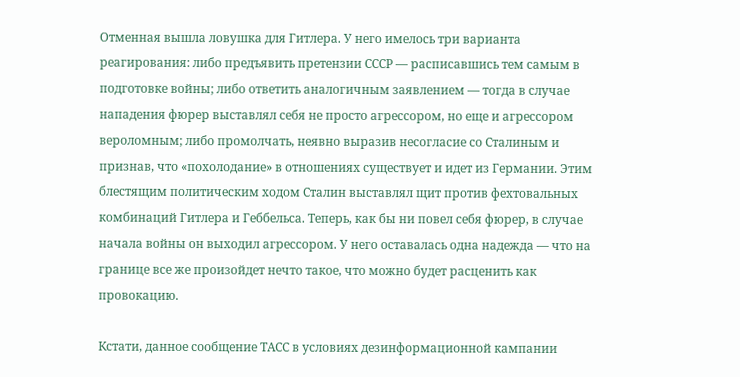Отменная вышла ловушка для Гитлера. У него имелось три варианта реагирования: либо предъявить претензии СССР — расписавшись тем самым в подготовке войны; либо ответить аналогичным заявлением — тогда в случае нападения фюрер выставлял себя не просто агрессором, но еще и агрессором вероломным; либо промолчать, неявно выразив несогласие со Сталиным и признав, что «похолодание» в отношениях существует и идет из Германии. Этим блестящим политическим ходом Сталин выставлял щит против фехтовальных комбинаций Гитлера и Геббельса. Теперь, как бы ни повел себя фюрер, в случае начала войны он выходил агрессором. У него оставалась одна надежда — что на границе все же произойдет нечто такое, что можно будет расценить как провокацию.

Кстати, данное сообщение ТАСС в условиях дезинформационной кампании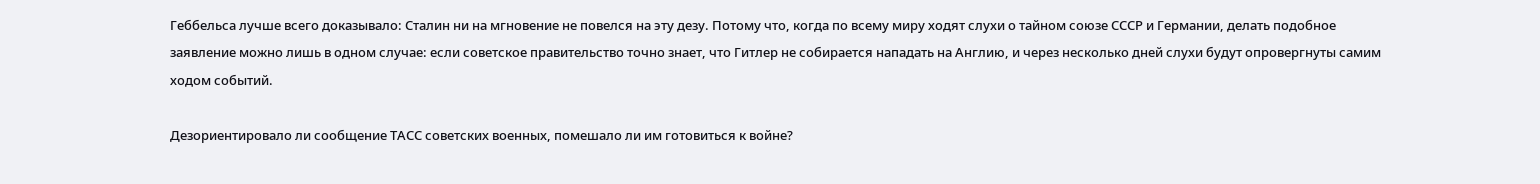Геббельса лучше всего доказывало: Сталин ни на мгновение не повелся на эту дезу. Потому что, когда по всему миру ходят слухи о тайном союзе СССР и Германии, делать подобное заявление можно лишь в одном случае: если советское правительство точно знает, что Гитлер не собирается нападать на Англию, и через несколько дней слухи будут опровергнуты самим ходом событий.

Дезориентировало ли сообщение ТАСС советских военных, помешало ли им готовиться к войне?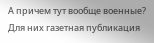А причем тут вообще военные? Для них газетная публикация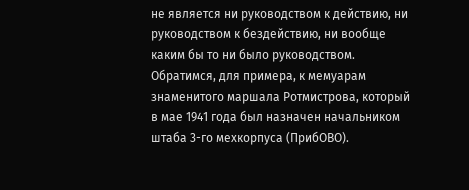не является ни руководством к действию, ни руководством к бездействию, ни вообще каким бы то ни было руководством. Обратимся, для примера, к мемуарам знаменитого маршала Ротмистрова, который в мае 1941 года был назначен начальником штаба 3-го мехкорпуса (ПрибОВО).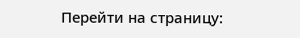Перейти на страницу: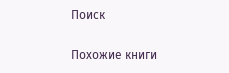Поиск

Похожие книги